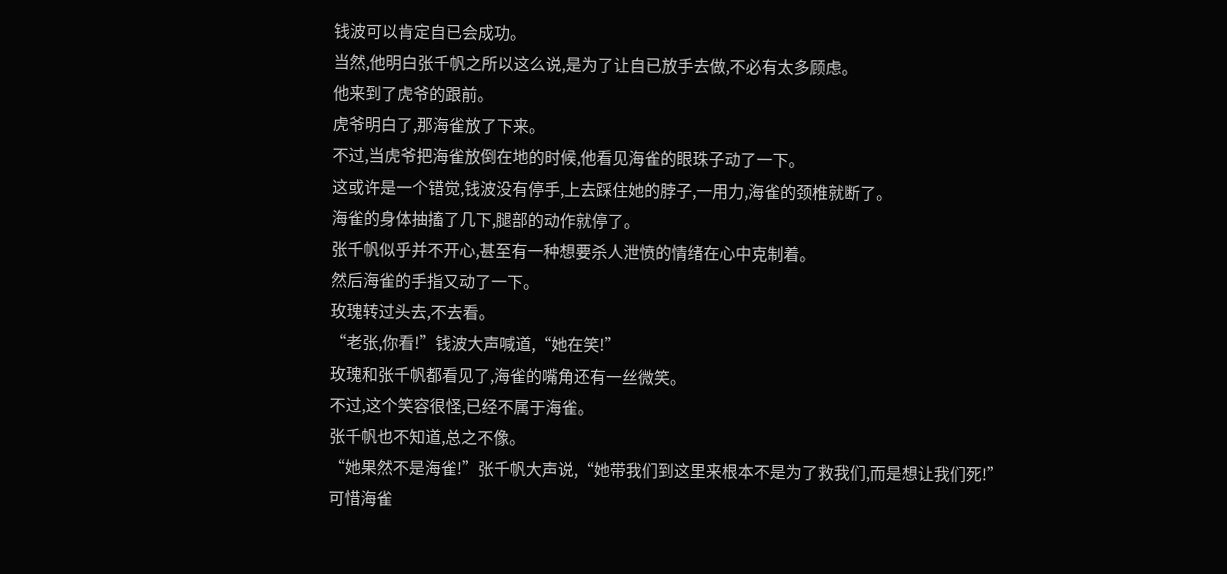钱波可以肯定自已会成功。
当然,他明白张千帆之所以这么说,是为了让自已放手去做,不必有太多顾虑。
他来到了虎爷的跟前。
虎爷明白了,那海雀放了下来。
不过,当虎爷把海雀放倒在地的时候,他看见海雀的眼珠子动了一下。
这或许是一个错觉,钱波没有停手,上去踩住她的脖子,一用力,海雀的颈椎就断了。
海雀的身体抽搐了几下,腿部的动作就停了。
张千帆似乎并不开心,甚至有一种想要杀人泄愤的情绪在心中克制着。
然后海雀的手指又动了一下。
玫瑰转过头去,不去看。
“老张,你看!”钱波大声喊道,“她在笑!”
玫瑰和张千帆都看见了,海雀的嘴角还有一丝微笑。
不过,这个笑容很怪,已经不属于海雀。
张千帆也不知道,总之不像。
“她果然不是海雀!”张千帆大声说,“她带我们到这里来根本不是为了救我们,而是想让我们死!”
可惜海雀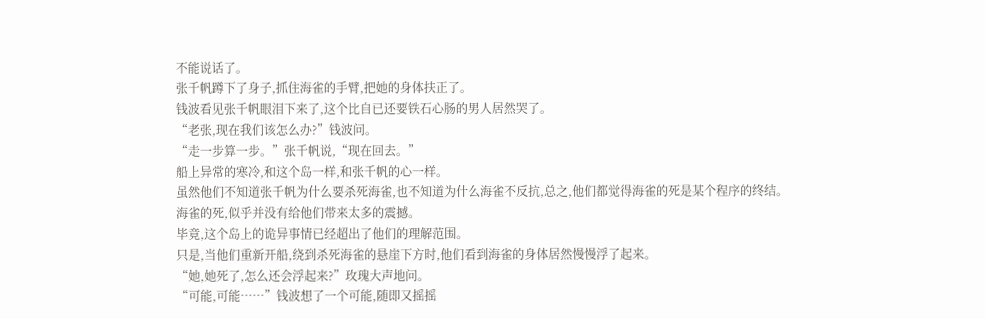不能说话了。
张千帆蹲下了身子,抓住海雀的手臂,把她的身体扶正了。
钱波看见张千帆眼泪下来了,这个比自已还要铁石心肠的男人居然哭了。
“老张,现在我们该怎么办?”钱波问。
“走一步算一步。”张千帆说,“现在回去。”
船上异常的寒冷,和这个岛一样,和张千帆的心一样。
虽然他们不知道张千帆为什么要杀死海雀,也不知道为什么海雀不反抗,总之,他们都觉得海雀的死是某个程序的终结。
海雀的死,似乎并没有给他们带来太多的震撼。
毕竟,这个岛上的诡异事情已经超出了他们的理解范围。
只是,当他们重新开船,绕到杀死海雀的悬崖下方时,他们看到海雀的身体居然慢慢浮了起来。
“她,她死了,怎么还会浮起来?”玫瑰大声地问。
“可能,可能……”钱波想了一个可能,随即又摇摇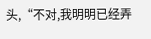头,“不对,我明明已经弄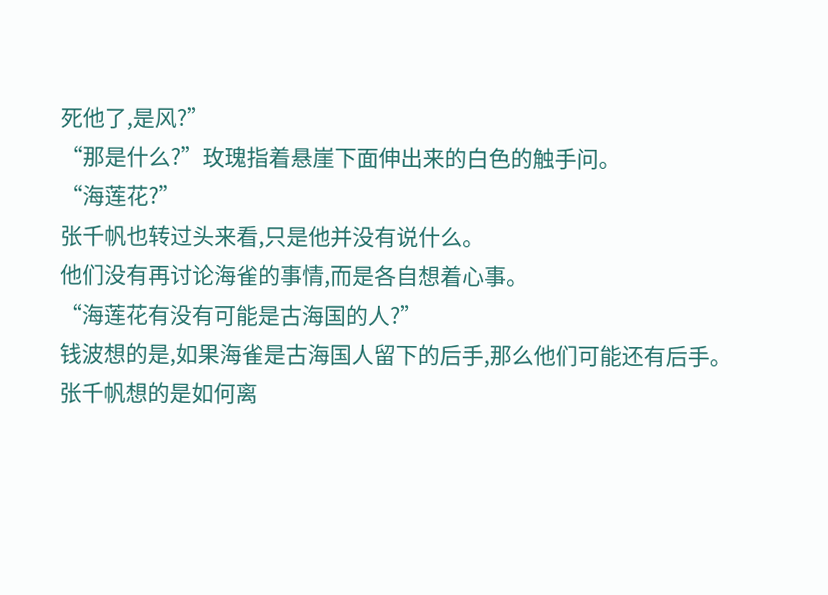死他了,是风?”
“那是什么?”玫瑰指着悬崖下面伸出来的白色的触手问。
“海莲花?”
张千帆也转过头来看,只是他并没有说什么。
他们没有再讨论海雀的事情,而是各自想着心事。
“海莲花有没有可能是古海国的人?”
钱波想的是,如果海雀是古海国人留下的后手,那么他们可能还有后手。
张千帆想的是如何离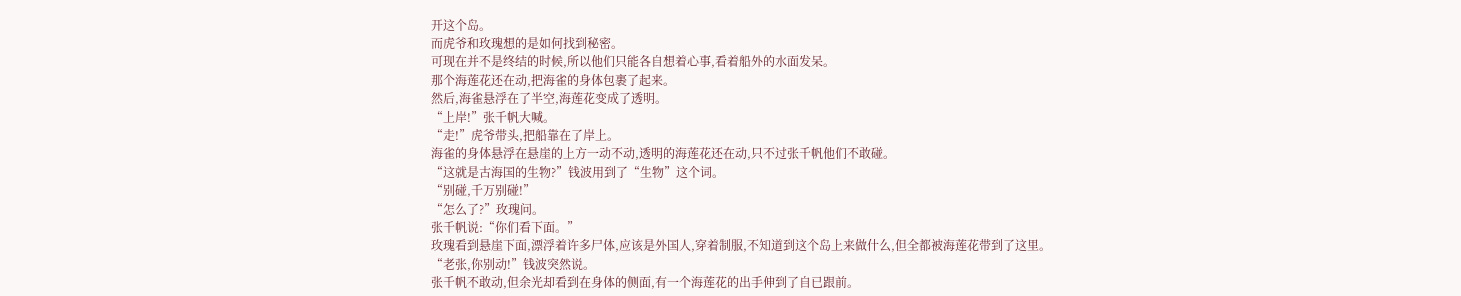开这个岛。
而虎爷和玫瑰想的是如何找到秘密。
可现在并不是终结的时候,所以他们只能各自想着心事,看着船外的水面发呆。
那个海莲花还在动,把海雀的身体包裹了起来。
然后,海雀悬浮在了半空,海莲花变成了透明。
“上岸!”张千帆大喊。
“走!”虎爷带头,把船靠在了岸上。
海雀的身体悬浮在悬崖的上方一动不动,透明的海莲花还在动,只不过张千帆他们不敢碰。
“这就是古海国的生物?”钱波用到了“生物”这个词。
“别碰,千万别碰!”
“怎么了?”玫瑰问。
张千帆说:“你们看下面。”
玫瑰看到悬崖下面,漂浮着许多尸体,应该是外国人,穿着制服,不知道到这个岛上来做什么,但全都被海莲花带到了这里。
“老张,你别动!”钱波突然说。
张千帆不敢动,但余光却看到在身体的侧面,有一个海莲花的出手伸到了自已跟前。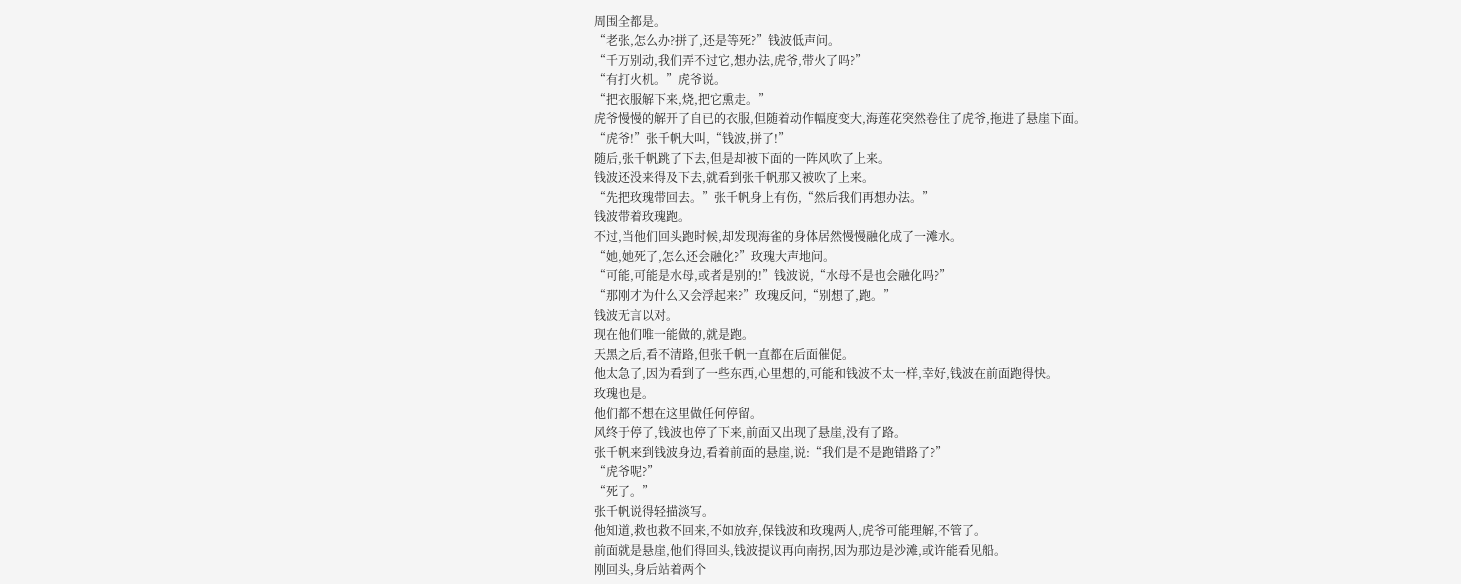周围全都是。
“老张,怎么办?拼了,还是等死?”钱波低声问。
“千万别动,我们弄不过它,想办法,虎爷,带火了吗?”
“有打火机。”虎爷说。
“把衣服解下来,烧,把它熏走。”
虎爷慢慢的解开了自已的衣服,但随着动作幅度变大,海莲花突然卷住了虎爷,拖进了悬崖下面。
“虎爷!”张千帆大叫,“钱波,拼了!”
随后,张千帆跳了下去,但是却被下面的一阵风吹了上来。
钱波还没来得及下去,就看到张千帆那又被吹了上来。
“先把玫瑰带回去。”张千帆身上有伤,“然后我们再想办法。”
钱波带着玫瑰跑。
不过,当他们回头跑时候,却发现海雀的身体居然慢慢融化成了一滩水。
“她,她死了,怎么还会融化?”玫瑰大声地问。
“可能,可能是水母,或者是别的!”钱波说,“水母不是也会融化吗?”
“那刚才为什么又会浮起来?”玫瑰反问,“别想了,跑。”
钱波无言以对。
现在他们唯一能做的,就是跑。
天黑之后,看不清路,但张千帆一直都在后面催促。
他太急了,因为看到了一些东西,心里想的,可能和钱波不太一样,幸好,钱波在前面跑得快。
玫瑰也是。
他们都不想在这里做任何停留。
风终于停了,钱波也停了下来,前面又出现了悬崖,没有了路。
张千帆来到钱波身边,看着前面的悬崖,说:“我们是不是跑错路了?”
“虎爷呢?”
“死了。”
张千帆说得轻描淡写。
他知道,救也救不回来,不如放弃,保钱波和玫瑰两人,虎爷可能理解,不管了。
前面就是悬崖,他们得回头,钱波提议再向南拐,因为那边是沙滩,或许能看见船。
刚回头,身后站着两个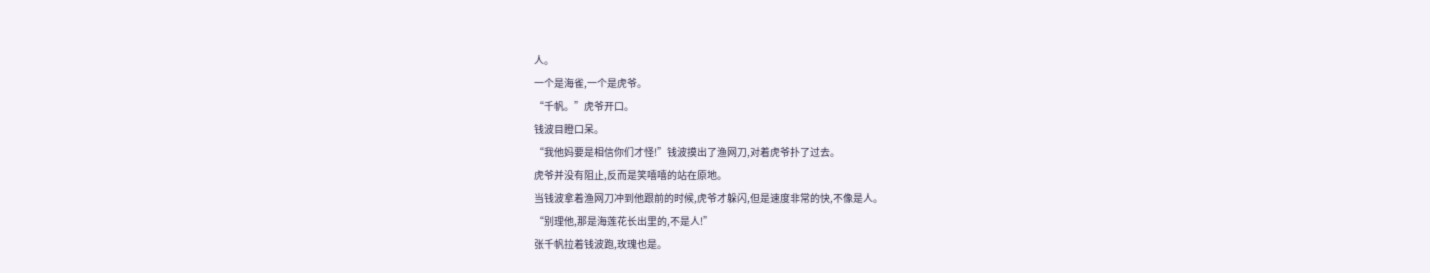人。
一个是海雀,一个是虎爷。
“千帆。”虎爷开口。
钱波目瞪口呆。
“我他妈要是相信你们才怪!”钱波摸出了渔网刀,对着虎爷扑了过去。
虎爷并没有阻止,反而是笑嘻嘻的站在原地。
当钱波拿着渔网刀冲到他跟前的时候,虎爷才躲闪,但是速度非常的快,不像是人。
“别理他,那是海莲花长出里的,不是人!”
张千帆拉着钱波跑,玫瑰也是。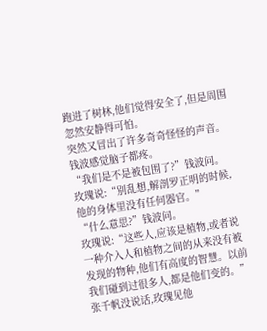跑进了树林,他们觉得安全了,但是周围忽然安静得可怕。
突然又冒出了许多奇奇怪怪的声音。
钱波感觉脑子都疼。
“我们是不是被包围了?”钱波问。
玫瑰说:“别乱想,解剖罗正明的时候,他的身体里没有任何器官。”
“什么意思?”钱波问。
玫瑰说:“这些人,应该是植物,或者说一种介入人和植物之间的从来没有被发现的物种,他们有高度的智慧。以前我们碰到过很多人,都是他们变的。”
张千帆没说话,玫瑰见他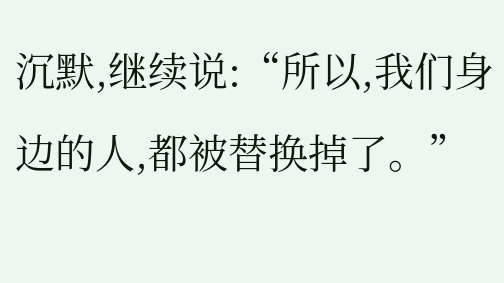沉默,继续说:“所以,我们身边的人,都被替换掉了。”